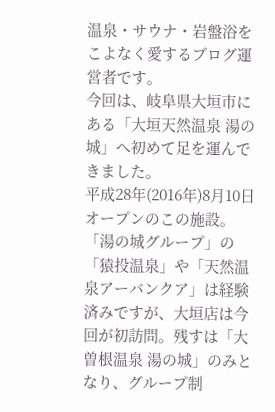温泉・サウナ・岩盤浴をこよなく愛するブログ運営者です。
今回は、岐阜県大垣市にある「大垣天然温泉 湯の城」へ初めて足を運んできました。
平成28年(2016年)8月10日オープンのこの施設。「湯の城グループ」の「猿投温泉」や「天然温泉アーバンクア」は経験済みですが、大垣店は今回が初訪問。残すは「大曽根温泉 湯の城」のみとなり、グループ制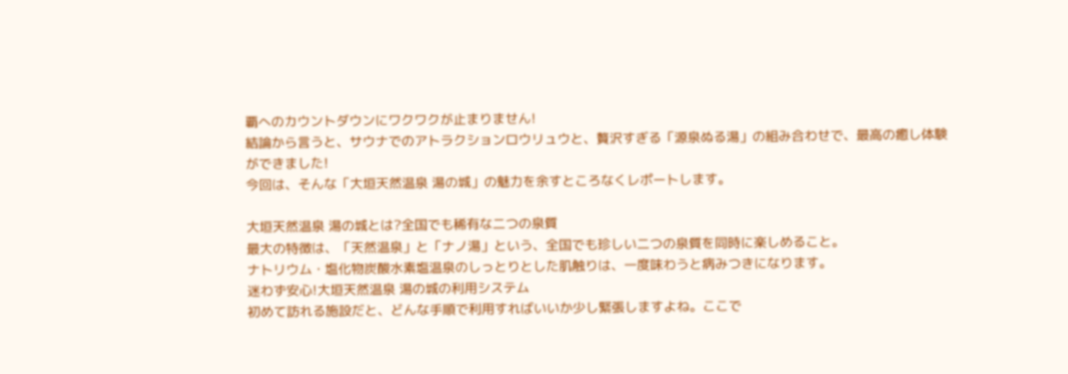覇へのカウントダウンにワクワクが止まりません!
結論から言うと、サウナでのアトラクションロウリュウと、贅沢すぎる「源泉ぬる湯」の組み合わせで、最高の癒し体験ができました!
今回は、そんな「大垣天然温泉 湯の城」の魅力を余すところなくレポートします。

大垣天然温泉 湯の城とは?全国でも稀有な二つの泉質
最大の特徴は、「天然温泉」と「ナノ湯」という、全国でも珍しい二つの泉質を同時に楽しめること。
ナトリウム・塩化物炭酸水素塩温泉のしっとりとした肌触りは、一度味わうと病みつきになります。
迷わず安心!大垣天然温泉 湯の城の利用システム
初めて訪れる施設だと、どんな手順で利用すればいいか少し緊張しますよね。ここで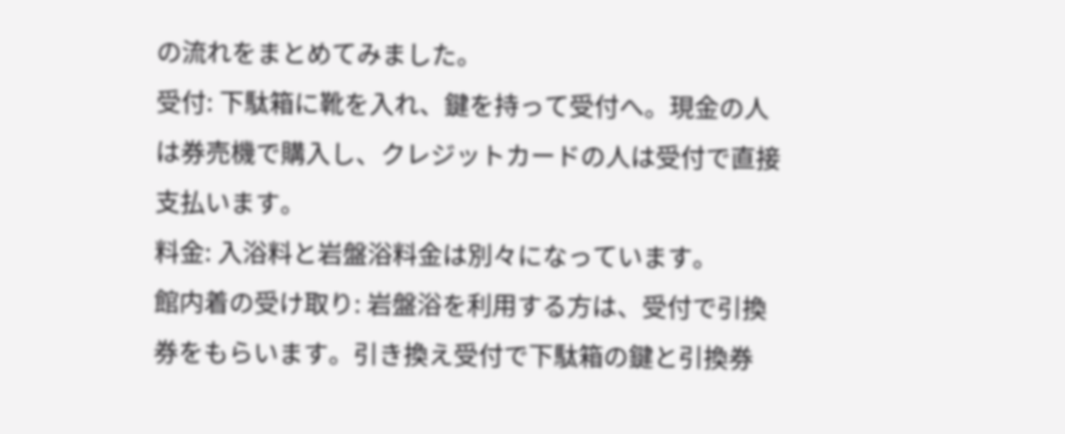の流れをまとめてみました。
受付: 下駄箱に靴を入れ、鍵を持って受付へ。現金の人は券売機で購入し、クレジットカードの人は受付で直接支払います。
料金: 入浴料と岩盤浴料金は別々になっています。
館内着の受け取り: 岩盤浴を利用する方は、受付で引換券をもらいます。引き換え受付で下駄箱の鍵と引換券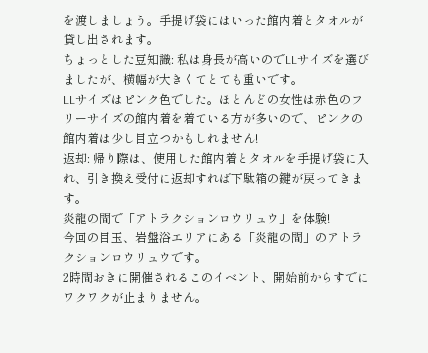を渡しましょう。手提げ袋にはいった館内着とタオルが貸し出されます。
ちょっとした豆知識: 私は身長が高いのでLLサイズを選びましたが、横幅が大きくてとても重いです。
LLサイズはピンク色でした。ほとんどの女性は赤色のフリーサイズの館内着を着ている方が多いので、ピンクの館内着は少し目立つかもしれません!
返却: 帰り際は、使用した館内着とタオルを手提げ袋に入れ、引き換え受付に返却すれば下駄箱の鍵が戻ってきます。
炎龍の間で「アトラクションロウリュウ」を体験!
今回の目玉、岩盤浴エリアにある「炎龍の間」のアトラクションロウリュウです。
2時間おきに開催されるこのイベント、開始前からすでにワクワクが止まりません。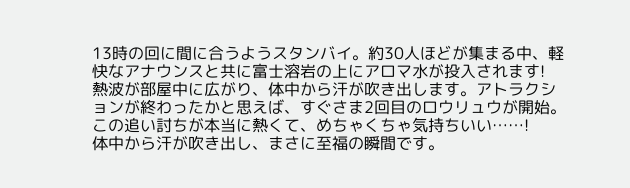13時の回に間に合うようスタンバイ。約30人ほどが集まる中、軽快なアナウンスと共に富士溶岩の上にアロマ水が投入されます!
熱波が部屋中に広がり、体中から汗が吹き出します。アトラクションが終わったかと思えば、すぐさま2回目のロウリュウが開始。
この追い討ちが本当に熱くて、めちゃくちゃ気持ちいい……!
体中から汗が吹き出し、まさに至福の瞬間です。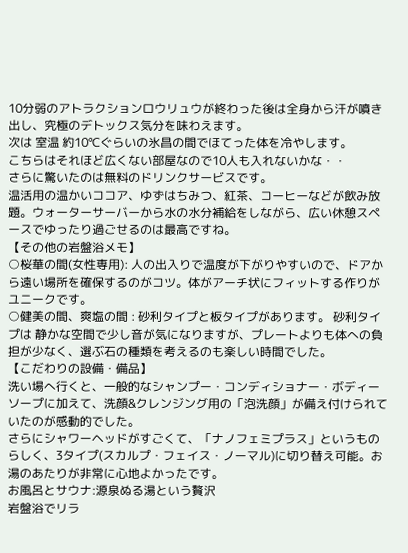10分弱のアトラクションロウリュウが終わった後は全身から汗が噴き出し、究極のデトックス気分を味わえます。
次は 室温 約10℃ぐらいの氷昌の間でほてった体を冷やします。
こちらはそれほど広くない部屋なので10人も入れないかな・・
さらに驚いたのは無料のドリンクサービスです。
温活用の温かいココア、ゆずはちみつ、紅茶、コーヒーなどが飲み放題。ウォーターサーバーから水の水分補給をしながら、広い休憩スペースでゆったり過ごせるのは最高ですね。
【その他の岩盤浴メモ】
○桜華の間(女性専用): 人の出入りで温度が下がりやすいので、ドアから遠い場所を確保するのがコツ。体がアーチ状にフィットする作りがユニークです。
○健美の間、爽塩の間 : 砂利タイプと板タイプがあります。 砂利タイプは 静かな空間で少し音が気になりますが、プレートよりも体への負担が少なく、選ぶ石の種類を考えるのも楽しい時間でした。
【こだわりの設備・備品】
洗い場へ行くと、一般的なシャンプー・コンディショナー・ボディーソープに加えて、洗顔&クレンジング用の「泡洗顔」が備え付けられていたのが感動的でした。
さらにシャワーヘッドがすごくて、「ナノフェミプラス」というものらしく、3タイプ(スカルプ・フェイス・ノーマル)に切り替え可能。お湯のあたりが非常に心地よかったです。
お風呂とサウナ:源泉ぬる湯という贅沢
岩盤浴でリラ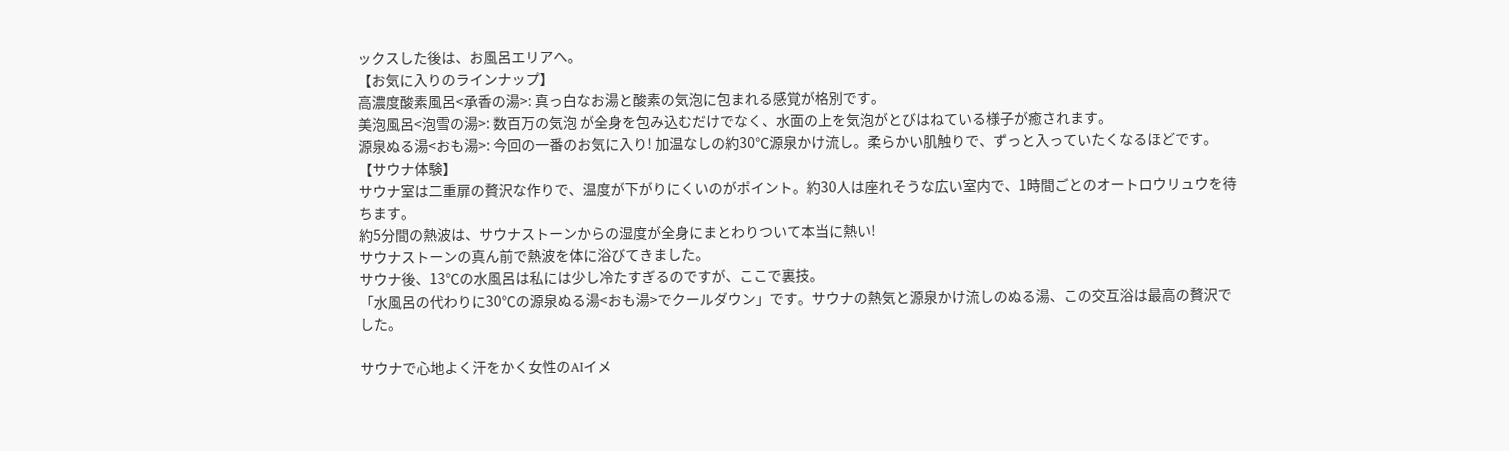ックスした後は、お風呂エリアへ。
【お気に入りのラインナップ】
高濃度酸素風呂<承香の湯>: 真っ白なお湯と酸素の気泡に包まれる感覚が格別です。
美泡風呂<泡雪の湯>: 数百万の気泡 が全身を包み込むだけでなく、水面の上を気泡がとびはねている様子が癒されます。
源泉ぬる湯<おも湯>: 今回の一番のお気に入り! 加温なしの約30℃源泉かけ流し。柔らかい肌触りで、ずっと入っていたくなるほどです。
【サウナ体験】
サウナ室は二重扉の贅沢な作りで、温度が下がりにくいのがポイント。約30人は座れそうな広い室内で、1時間ごとのオートロウリュウを待ちます。
約5分間の熱波は、サウナストーンからの湿度が全身にまとわりついて本当に熱い!
サウナストーンの真ん前で熱波を体に浴びてきました。
サウナ後、13℃の水風呂は私には少し冷たすぎるのですが、ここで裏技。
「水風呂の代わりに30℃の源泉ぬる湯<おも湯>でクールダウン」です。サウナの熱気と源泉かけ流しのぬる湯、この交互浴は最高の贅沢でした。

サウナで心地よく汗をかく女性のAIイメ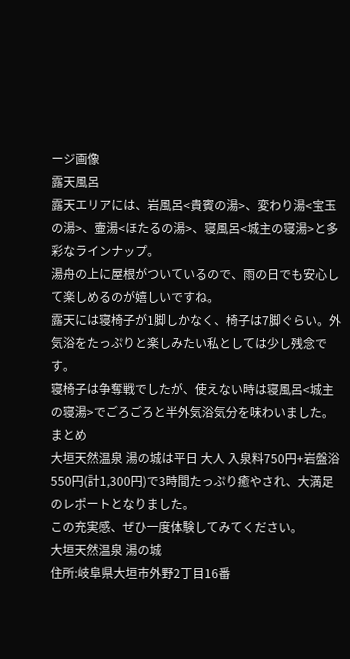ージ画像
露天風呂
露天エリアには、岩風呂<貴賓の湯>、変わり湯<宝玉の湯>、壷湯<ほたるの湯>、寝風呂<城主の寝湯>と多彩なラインナップ。
湯舟の上に屋根がついているので、雨の日でも安心して楽しめるのが嬉しいですね。
露天には寝椅子が1脚しかなく、椅子は7脚ぐらい。外気浴をたっぷりと楽しみたい私としては少し残念です。
寝椅子は争奪戦でしたが、使えない時は寝風呂<城主の寝湯>でごろごろと半外気浴気分を味わいました。
まとめ
大垣天然温泉 湯の城は平日 大人 入泉料750円+岩盤浴550円(計1,300円)で3時間たっぷり癒やされ、大満足のレポートとなりました。
この充実感、ぜひ一度体験してみてください。
大垣天然温泉 湯の城
住所:岐阜県大垣市外野2丁目16番